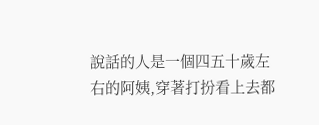說話的人是一個四五十歲左右的阿姨,穿著打扮看上去都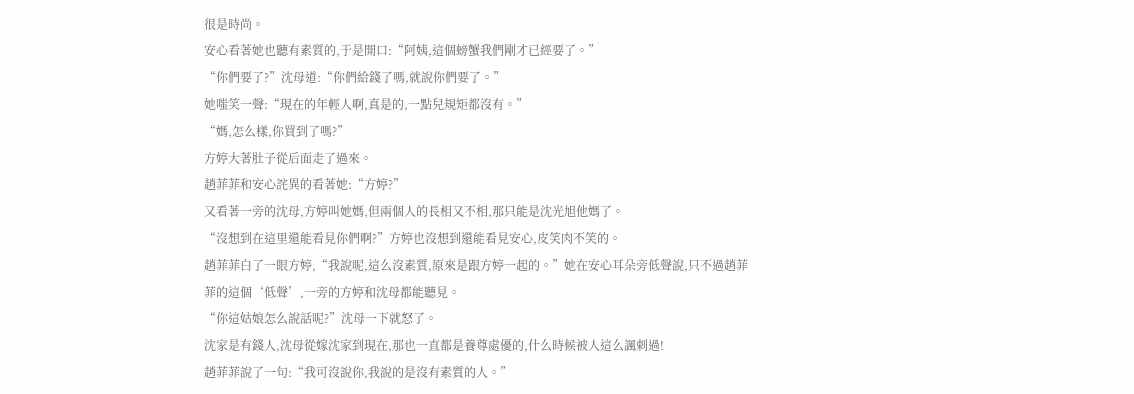很是時尚。
安心看著她也聽有素質的,于是開口:“阿姨,這個螃蟹我們剛才已經要了。”
“你們要了?”沈母道:“你們給錢了嗎,就說你們要了。”
她嗤笑一聲:“現在的年輕人啊,真是的,一點兒規矩都沒有。”
“媽,怎么樣,你買到了嗎?”
方婷大著肚子從后面走了過來。
趙菲菲和安心詫異的看著她:“方婷?”
又看著一旁的沈母,方婷叫她媽,但兩個人的長相又不相,那只能是沈光旭他媽了。
“沒想到在這里還能看見你們啊?”方婷也沒想到還能看見安心,皮笑肉不笑的。
趙菲菲白了一眼方婷,“我說呢,這么沒素質,原來是跟方婷一起的。”她在安心耳朵旁低聲說,只不過趙菲菲的這個‘低聲’,一旁的方婷和沈母都能聽見。
“你這姑娘怎么說話呢?”沈母一下就怒了。
沈家是有錢人,沈母從嫁沈家到現在,那也一直都是養尊處優的,什么時候被人這么諷刺過!
趙菲菲說了一句:“我可沒說你,我說的是沒有素質的人。”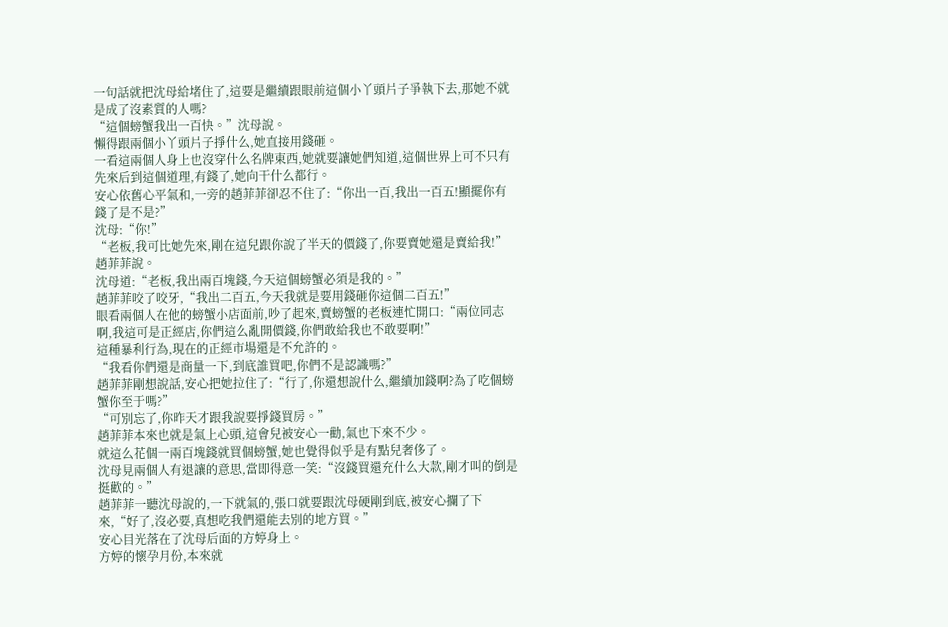一句話就把沈母給堵住了,這要是繼續跟眼前這個小丫頭片子爭執下去,那她不就是成了沒素質的人嗎?
“這個螃蟹我出一百快。”沈母說。
懶得跟兩個小丫頭片子掙什么,她直接用錢砸。
一看這兩個人身上也沒穿什么名牌東西,她就要讓她們知道,這個世界上可不只有先來后到這個道理,有錢了,她向干什么都行。
安心依舊心平氣和,一旁的趙菲菲卻忍不住了:“你出一百,我出一百五!顯擺你有錢了是不是?”
沈母:“你!”
“老板,我可比她先來,剛在這兒跟你說了半天的價錢了,你要賣她還是賣給我!”趙菲菲說。
沈母道:“老板,我出兩百塊錢,今天這個螃蟹必須是我的。”
趙菲菲咬了咬牙,“我出二百五,今天我就是要用錢砸你這個二百五!”
眼看兩個人在他的螃蟹小店面前,吵了起來,賣螃蟹的老板連忙開口:“兩位同志啊,我這可是正經店,你們這么亂開價錢,你們敢給我也不敢要啊!”
這種暴利行為,現在的正經市場還是不允許的。
“我看你們還是商量一下,到底誰買吧,你們不是認識嗎?”
趙菲菲剛想說話,安心把她拉住了:“行了,你還想說什么,繼續加錢啊?為了吃個螃蟹你至于嗎?”
“可別忘了,你昨天才跟我說要掙錢買房。”
趙菲菲本來也就是氣上心頭,這會兒被安心一勸,氣也下來不少。
就這么花個一兩百塊錢就買個螃蟹,她也覺得似乎是有點兒奢侈了。
沈母見兩個人有退讓的意思,當即得意一笑:“沒錢買還充什么大款,剛才叫的倒是挺歡的。”
趙菲菲一聽沈母說的,一下就氣的,張口就要跟沈母硬剛到底,被安心攔了下來,“好了,沒必要,真想吃我們還能去別的地方買。”
安心目光落在了沈母后面的方婷身上。
方婷的懷孕月份,本來就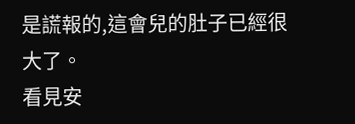是謊報的,這會兒的肚子已經很大了。
看見安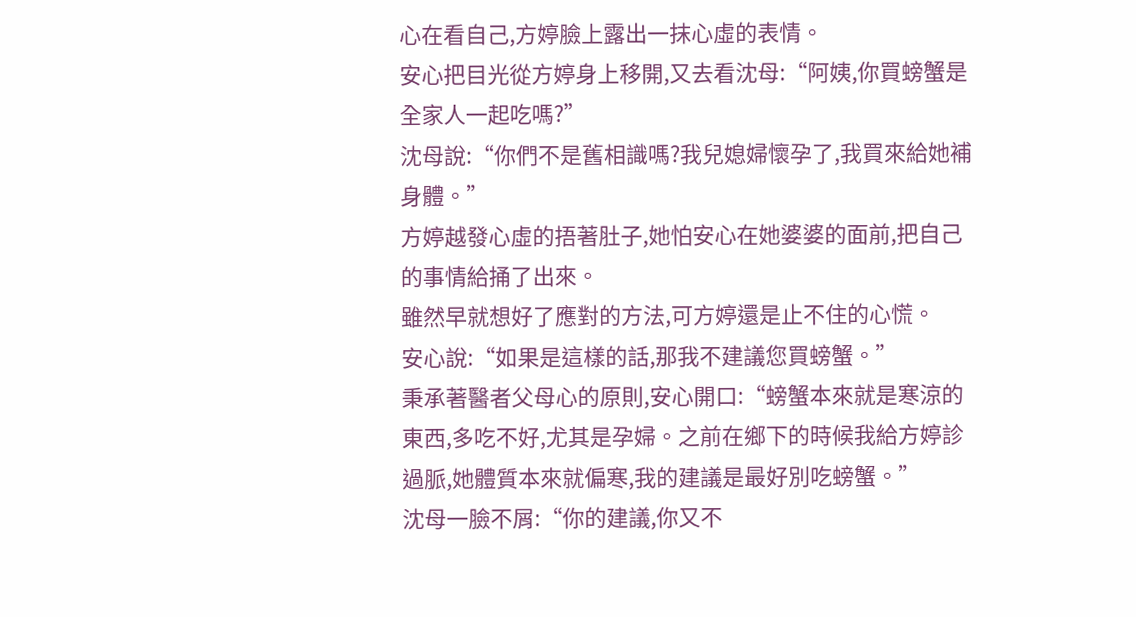心在看自己,方婷臉上露出一抹心虛的表情。
安心把目光從方婷身上移開,又去看沈母:“阿姨,你買螃蟹是全家人一起吃嗎?”
沈母說:“你們不是舊相識嗎?我兒媳婦懷孕了,我買來給她補身體。”
方婷越發心虛的捂著肚子,她怕安心在她婆婆的面前,把自己的事情給捅了出來。
雖然早就想好了應對的方法,可方婷還是止不住的心慌。
安心說:“如果是這樣的話,那我不建議您買螃蟹。”
秉承著醫者父母心的原則,安心開口:“螃蟹本來就是寒涼的東西,多吃不好,尤其是孕婦。之前在鄉下的時候我給方婷診過脈,她體質本來就偏寒,我的建議是最好別吃螃蟹。”
沈母一臉不屑:“你的建議,你又不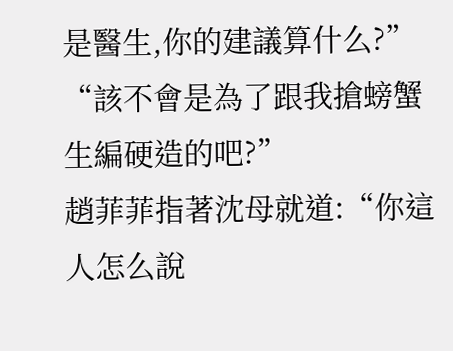是醫生,你的建議算什么?”
“該不會是為了跟我搶螃蟹生編硬造的吧?”
趙菲菲指著沈母就道:“你這人怎么說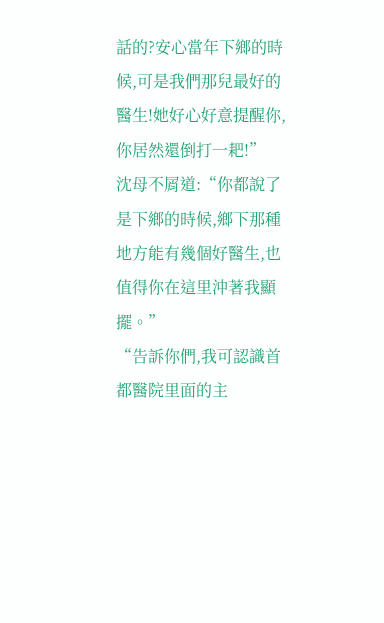話的?安心當年下鄉的時候,可是我們那兒最好的醫生!她好心好意提醒你,你居然還倒打一耙!”
沈母不屑道:“你都說了是下鄉的時候,鄉下那種地方能有幾個好醫生,也值得你在這里沖著我顯擺。”
“告訴你們,我可認識首都醫院里面的主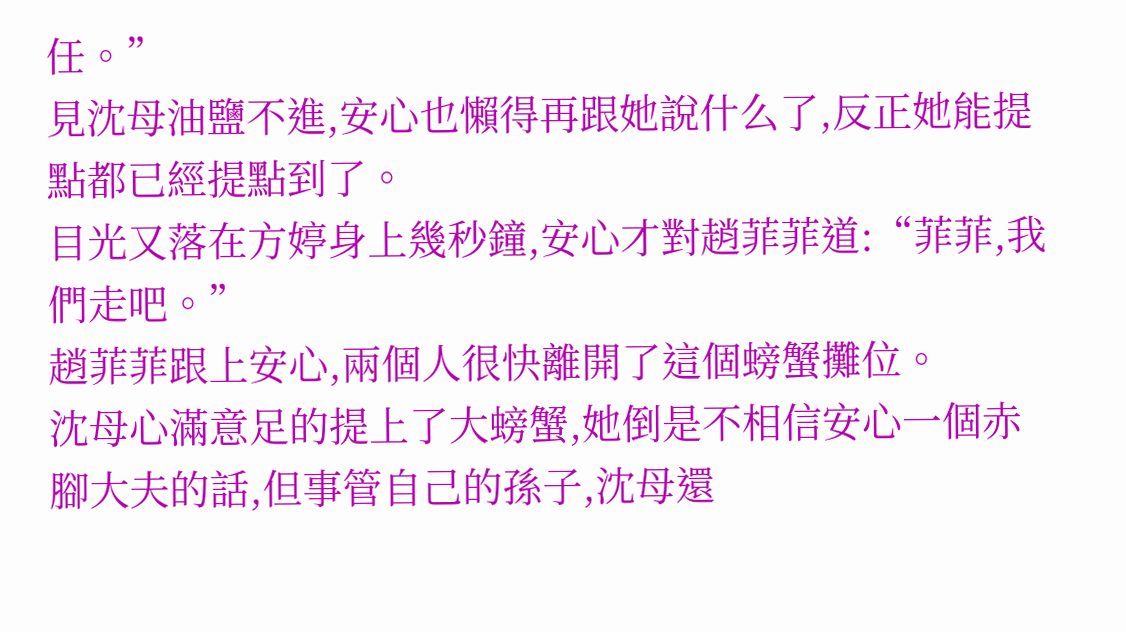任。”
見沈母油鹽不進,安心也懶得再跟她說什么了,反正她能提點都已經提點到了。
目光又落在方婷身上幾秒鐘,安心才對趙菲菲道:“菲菲,我們走吧。”
趙菲菲跟上安心,兩個人很快離開了這個螃蟹攤位。
沈母心滿意足的提上了大螃蟹,她倒是不相信安心一個赤腳大夫的話,但事管自己的孫子,沈母還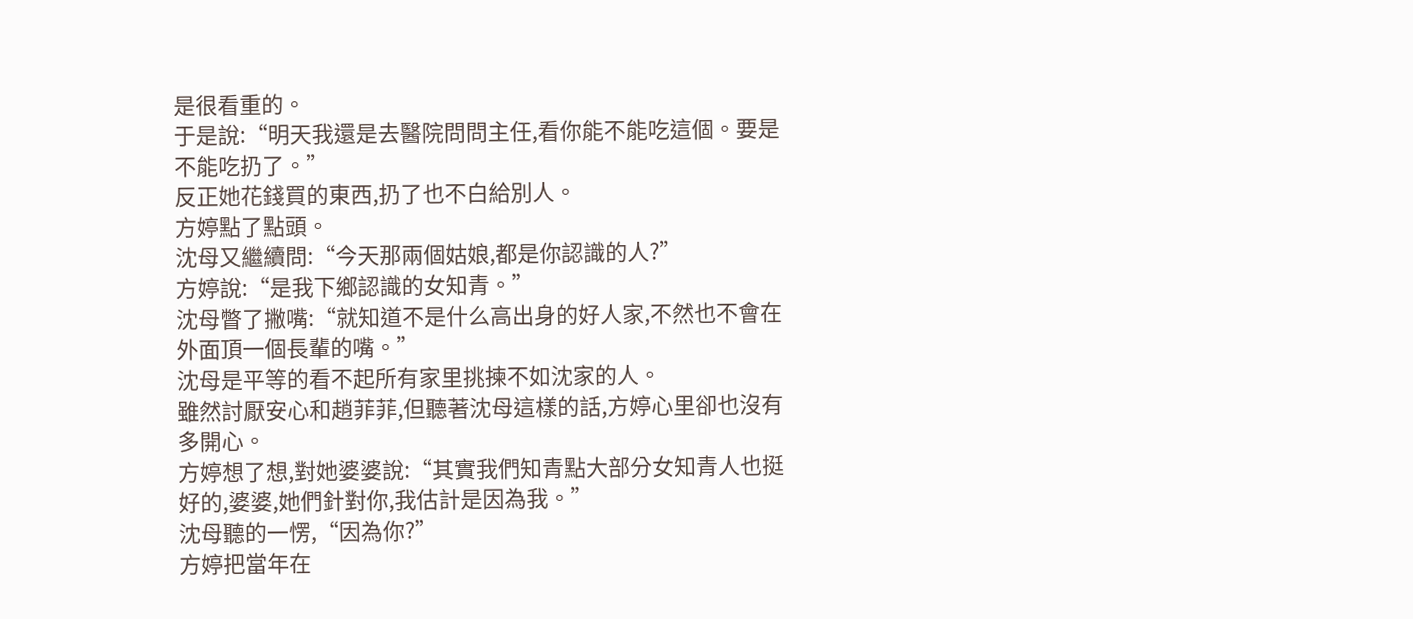是很看重的。
于是說:“明天我還是去醫院問問主任,看你能不能吃這個。要是不能吃扔了。”
反正她花錢買的東西,扔了也不白給別人。
方婷點了點頭。
沈母又繼續問:“今天那兩個姑娘,都是你認識的人?”
方婷說:“是我下鄉認識的女知青。”
沈母瞥了撇嘴:“就知道不是什么高出身的好人家,不然也不會在外面頂一個長輩的嘴。”
沈母是平等的看不起所有家里挑揀不如沈家的人。
雖然討厭安心和趙菲菲,但聽著沈母這樣的話,方婷心里卻也沒有多開心。
方婷想了想,對她婆婆說:“其實我們知青點大部分女知青人也挺好的,婆婆,她們針對你,我估計是因為我。”
沈母聽的一愣,“因為你?”
方婷把當年在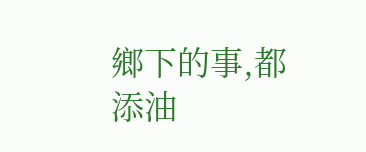鄉下的事,都添油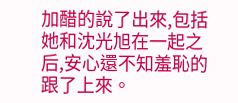加醋的說了出來,包括她和沈光旭在一起之后,安心還不知羞恥的跟了上來。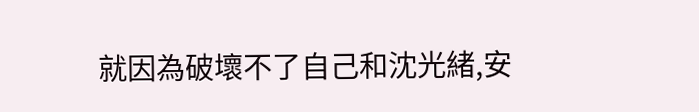就因為破壞不了自己和沈光緒,安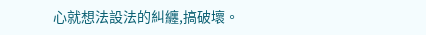心就想法設法的糾纏,搞破壞。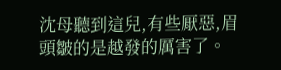沈母聽到這兒,有些厭惡,眉頭皺的是越發的厲害了。